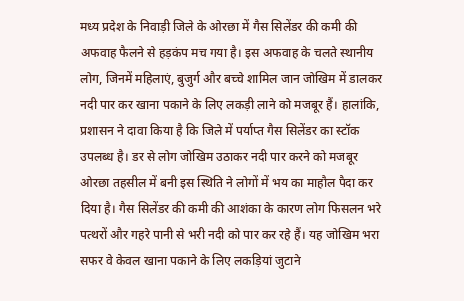मध्य प्रदेश के निवाड़ी जिले के ओरछा में गैस सिलेंडर की कमी की अफवाह फैलने से हड़कंप मच गया है। इस अफवाह के चलते स्थानीय लोग, जिनमें महिलाएं, बुजुर्ग और बच्चे शामिल जान जोखिम में डालकर नदी पार कर खाना पकाने के लिए लकड़ी लाने को मजबूर हैं। हालांकि, प्रशासन ने दावा किया है कि जिले में पर्याप्त गैस सिलेंडर का स्टॉक उपलब्ध है। डर से लोग जोखिम उठाकर नदी पार करने को मजबूर ओरछा तहसील में बनी इस स्थिति ने लोगों में भय का माहौल पैदा कर दिया है। गैस सिलेंडर की कमी की आशंका के कारण लोग फिसलन भरे पत्थरों और गहरे पानी से भरी नदी को पार कर रहे हैं। यह जोखिम भरा सफर वे केवल खाना पकाने के लिए लकड़ियां जुटाने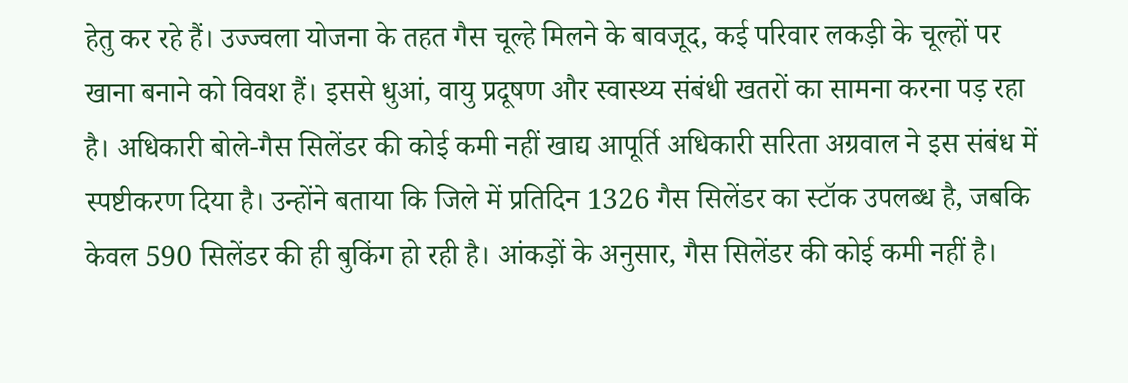हेतु कर रहे हैं। उज्ज्वला योजना के तहत गैस चूल्हे मिलने के बावजूद, कई परिवार लकड़ी के चूल्हों पर खाना बनाने को विवश हैं। इससे धुआं, वायु प्रदूषण और स्वास्थ्य संबंधी खतरों का सामना करना पड़ रहा है। अधिकारी बोले-गैस सिलेंडर की कोई कमी नहीं खाद्य आपूर्ति अधिकारी सरिता अग्रवाल ने इस संबंध में स्पष्टीकरण दिया है। उन्होंने बताया कि जिले में प्रतिदिन 1326 गैस सिलेंडर का स्टॉक उपलब्ध है, जबकि केवल 590 सिलेंडर की ही बुकिंग हो रही है। आंकड़ों के अनुसार, गैस सिलेंडर की कोई कमी नहीं है।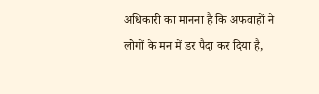अधिकारी का मानना है कि अफवाहों ने लोगों के मन में डर पैदा कर दिया है,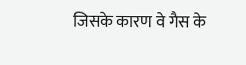जिसके कारण वे गैस के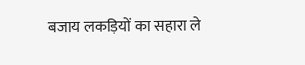बजाय लकड़ियों का सहारा ले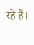रहे हैं।